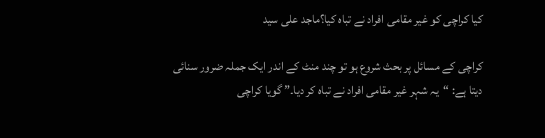کیا کراچی کو غیر مقامی افراد نے تباہ کیا؟ماجد علی سید

کراچی کے مسائل پر بحث شروع ہو تو چند منٹ کے اندر ایک جملہ ضرور سنائی دیتا ہے: “یہ شہر غیر مقامی افراد نے تباہ کر دیا۔” گویا کراچی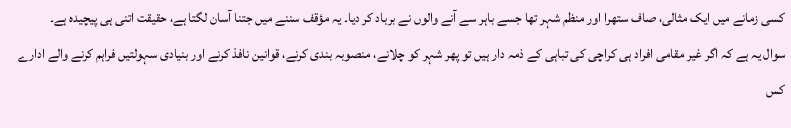کسی زمانے میں ایک مثالی، صاف ستھرا اور منظم شہر تھا جسے باہر سے آنے والوں نے برباد کر دیا۔ یہ مؤقف سننے میں جتنا آسان لگتا ہے، حقیقت اتنی ہی پیچیدہ ہے۔
سوال یہ ہے کہ اگر غیر مقامی افراد ہی کراچی کی تباہی کے ذمہ دار ہیں تو پھر شہر کو چلانے، منصوبہ بندی کرنے، قوانین نافذ کرنے اور بنیادی سہولتیں فراہم کرنے والے ادارے کس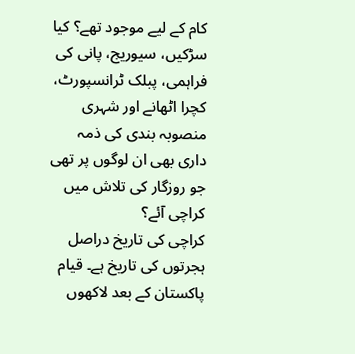کام کے لیے موجود تھے؟ کیا سڑکیں، سیوریج، پانی کی فراہمی، پبلک ٹرانسپورٹ، کچرا اٹھانے اور شہری منصوبہ بندی کی ذمہ داری بھی ان لوگوں پر تھی جو روزگار کی تلاش میں کراچی آئے؟
کراچی کی تاریخ دراصل ہجرتوں کی تاریخ ہے۔ قیام پاکستان کے بعد لاکھوں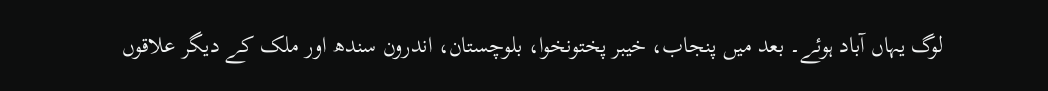لوگ یہاں آباد ہوئے۔ بعد میں پنجاب، خیبر پختونخوا، بلوچستان، اندرون سندھ اور ملک کے دیگر علاقوں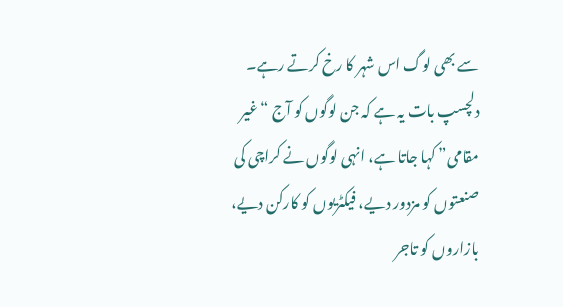سے بھی لوگ اس شہر کا رخ کرتے رہے۔ دلچسپ بات یہ ہے کہ جن لوگوں کو آج “غیر مقامی” کہا جاتا ہے، انہی لوگوں نے کراچی کی صنعتوں کو مزدور دیے، فیکٹریوں کو کارکن دیے، بازاروں کو تاجر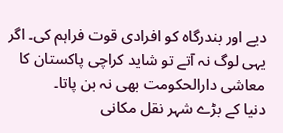دیے اور بندرگاہ کو افرادی قوت فراہم کی۔ اگر یہی لوگ نہ آتے تو شاید کراچی پاکستان کا معاشی دارالحکومت بھی نہ بن پاتا۔
دنیا کے بڑے شہر نقل مکانی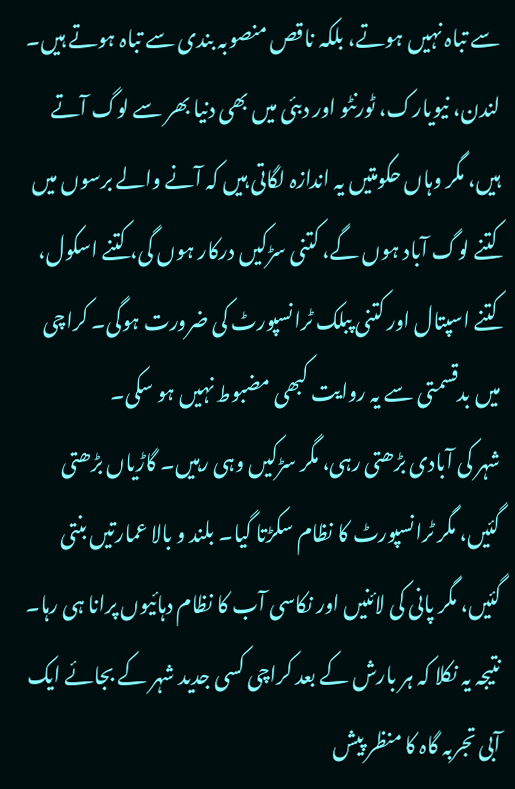سے تباہ نہیں ہوتے، بلکہ ناقص منصوبہ بندی سے تباہ ہوتے ہیں۔ لندن، نیویارک، ٹورنٹو اور دبئی میں بھی دنیا بھر سے لوگ آتے ہیں، مگر وہاں حکومتیں یہ اندازہ لگاتی ہیں کہ آنے والے برسوں میں کتنے لوگ آباد ہوں گے، کتنی سڑکیں درکار ہوں گی، کتنے اسکول، کتنے اسپتال اور کتنی پبلک ٹرانسپورٹ کی ضرورت ہوگی۔ کراچی میں بدقسمتی سے یہ روایت کبھی مضبوط نہیں ہو سکی۔
شہر کی آبادی بڑھتی رہی، مگر سڑکیں وہی رہیں۔ گاڑیاں بڑھتی گئیں، مگر ٹرانسپورٹ کا نظام سکڑتا گیا۔ بلند و بالا عمارتیں بنتی گئیں، مگر پانی کی لائنیں اور نکاسی آب کا نظام دہائیوں پرانا ہی رہا۔ نتیجہ یہ نکلا کہ ہر بارش کے بعد کراچی کسی جدید شہر کے بجائے ایک آبی تجربہ گاہ کا منظر پیش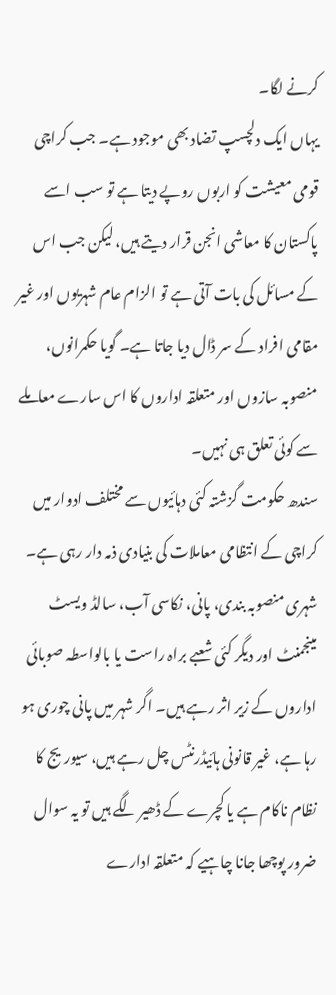کرنے لگا۔
یہاں ایک دلچسپ تضاد بھی موجود ہے۔ جب کراچی قومی معیشت کو اربوں روپے دیتا ہے تو سب اسے پاکستان کا معاشی انجن قرار دیتے ہیں، لیکن جب اس کے مسائل کی بات آتی ہے تو الزام عام شہریوں اور غیر مقامی افراد کے سر ڈال دیا جاتا ہے۔ گویا حکمرانوں، منصوبہ سازوں اور متعلقہ اداروں کا اس سارے معاملے سے کوئی تعلق ہی نہیں۔
سندھ حکومت گزشتہ کئی دہائیوں سے مختلف ادوار میں کراچی کے انتظامی معاملات کی بنیادی ذمہ دار رہی ہے۔ شہری منصوبہ بندی، پانی، نکاسی آب، سالڈ ویسٹ مینجمنٹ اور دیگر کئی شعبے براہ راست یا بالواسطہ صوبائی اداروں کے زیر اثر رہے ہیں۔ اگر شہر میں پانی چوری ہو رہا ہے، غیر قانونی ہائیڈرنٹس چل رہے ہیں، سیوریج کا نظام ناکام ہے یا کچرے کے ڈھیر لگے ہیں تو یہ سوال ضرور پوچھا جانا چاہیے کہ متعلقہ ادارے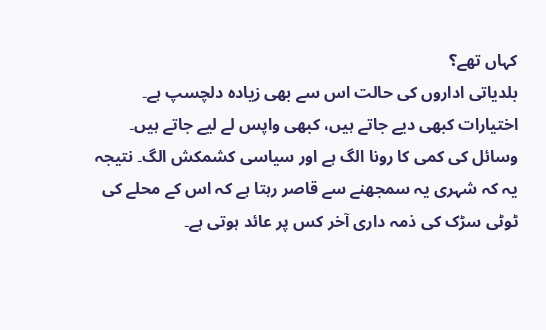کہاں تھے؟
بلدیاتی اداروں کی حالت اس سے بھی زیادہ دلچسپ ہے۔ اختیارات کبھی دیے جاتے ہیں، کبھی واپس لے لیے جاتے ہیں۔ وسائل کی کمی کا رونا الگ ہے اور سیاسی کشمکش الگ۔ نتیجہ یہ کہ شہری یہ سمجھنے سے قاصر رہتا ہے کہ اس کے محلے کی ٹوٹی سڑک کی ذمہ داری آخر کس پر عائد ہوتی ہے۔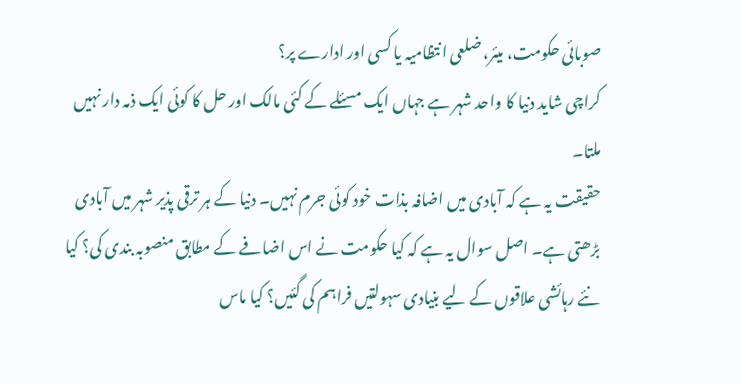صوبائی حکومت، میئر، ضلعی انتظامیہ یا کسی اور ادارے پر؟
کراچی شاید دنیا کا واحد شہر ہے جہاں ایک مسئلے کے کئی مالک اور حل کا کوئی ایک ذمہ دار نہیں ملتا۔
حقیقت یہ ہے کہ آبادی میں اضافہ بذات خود کوئی جرم نہیں۔ دنیا کے ہر ترقی پذیر شہر میں آبادی بڑھتی ہے۔ اصل سوال یہ ہے کہ کیا حکومت نے اس اضافے کے مطابق منصوبہ بندی کی؟ کیا نئے رہائشی علاقوں کے لیے بنیادی سہولتیں فراہم کی گئیں؟ کیا ماس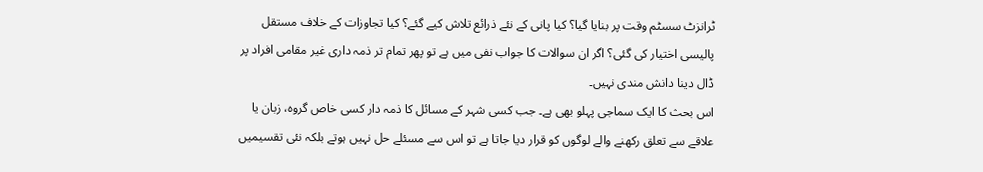ٹرانزٹ سسٹم وقت پر بنایا گیا؟ کیا پانی کے نئے ذرائع تلاش کیے گئے؟ کیا تجاوزات کے خلاف مستقل پالیسی اختیار کی گئی؟ اگر ان سوالات کا جواب نفی میں ہے تو پھر تمام تر ذمہ داری غیر مقامی افراد پر ڈال دینا دانش مندی نہیں۔
اس بحث کا ایک سماجی پہلو بھی ہے۔ جب کسی شہر کے مسائل کا ذمہ دار کسی خاص گروہ، زبان یا علاقے سے تعلق رکھنے والے لوگوں کو قرار دیا جاتا ہے تو اس سے مسئلے حل نہیں ہوتے بلکہ نئی تقسیمیں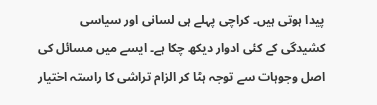پیدا ہوتی ہیں۔ کراچی پہلے ہی لسانی اور سیاسی کشیدگی کے کئی ادوار دیکھ چکا ہے۔ ایسے میں مسائل کی اصل وجوہات سے توجہ ہٹا کر الزام تراشی کا راستہ اختیار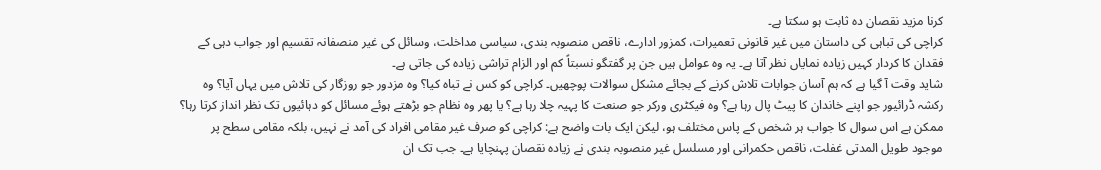کرنا مزید نقصان دہ ثابت ہو سکتا ہے۔
کراچی کی تباہی کی داستان میں غیر قانونی تعمیرات، کمزور ادارے، ناقص منصوبہ بندی، سیاسی مداخلت، وسائل کی غیر منصفانہ تقسیم اور جواب دہی کے فقدان کا کردار کہیں زیادہ نمایاں نظر آتا ہے۔ یہ وہ عوامل ہیں جن پر گفتگو نسبتاً کم اور الزام تراشی زیادہ کی جاتی ہے۔
شاید وقت آ گیا ہے کہ ہم آسان جوابات تلاش کرنے کے بجائے مشکل سوالات پوچھیں۔ کراچی کو کس نے تباہ کیا؟ وہ مزدور جو روزگار کی تلاش میں یہاں آیا؟ وہ رکشہ ڈرائیور جو اپنے خاندان کا پیٹ پال رہا ہے؟ وہ فیکٹری ورکر جو صنعت کا پہیہ چلا رہا ہے؟ یا پھر وہ نظام جو بڑھتے ہوئے مسائل کو دہائیوں تک نظر انداز کرتا رہا؟
ممکن ہے اس سوال کا جواب ہر شخص کے پاس مختلف ہو، لیکن ایک بات واضح ہے: کراچی کو صرف غیر مقامی افراد کی آمد نے نہیں، بلکہ مقامی سطح پر موجود طویل المدتی غفلت، ناقص حکمرانی اور مسلسل غیر منصوبہ بندی نے زیادہ نقصان پہنچایا ہے۔ جب تک ان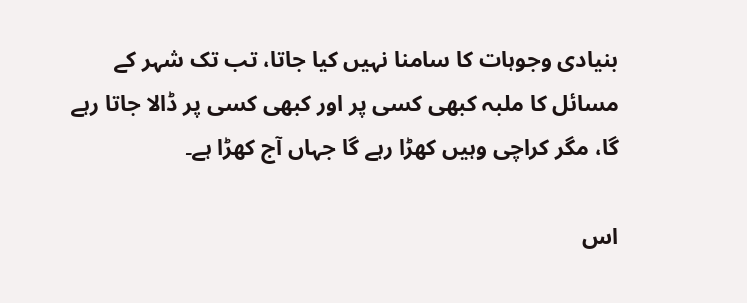بنیادی وجوہات کا سامنا نہیں کیا جاتا، تب تک شہر کے مسائل کا ملبہ کبھی کسی پر اور کبھی کسی پر ڈالا جاتا رہے گا، مگر کراچی وہیں کھڑا رہے گا جہاں آج کھڑا ہے۔

اس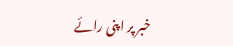خبر پر اپنی رائے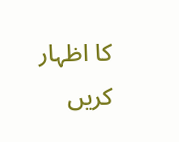کا اظہار کریں